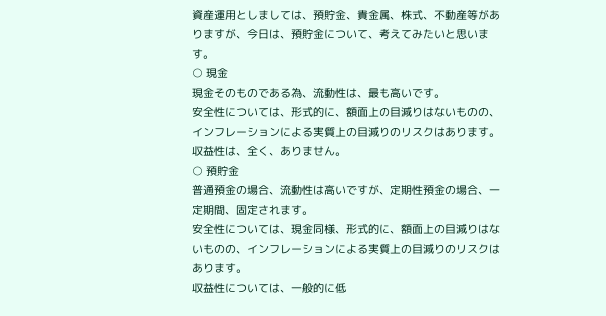資産運用としましては、預貯金、貴金属、株式、不動産等がありますが、今日は、預貯金について、考えてみたいと思います。
○ 現金
現金そのものである為、流動性は、最も高いです。
安全性については、形式的に、額面上の目減りはないものの、インフレーションによる実質上の目減りのリスクはあります。
収益性は、全く、ありません。
○ 預貯金
普通預金の場合、流動性は高いですが、定期性預金の場合、一定期間、固定されます。
安全性については、現金同様、形式的に、額面上の目減りはないものの、インフレーションによる実質上の目減りのリスクはあります。
収益性については、一般的に低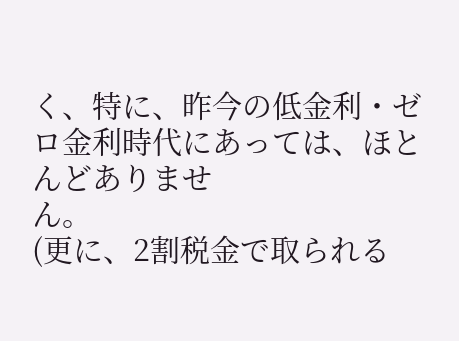く、特に、昨今の低金利・ゼロ金利時代にあっては、ほとんどありませ
ん。
(更に、2割税金で取られる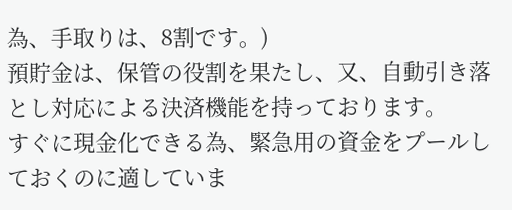為、手取りは、8割です。)
預貯金は、保管の役割を果たし、又、自動引き落とし対応による決済機能を持っております。
すぐに現金化できる為、緊急用の資金をプールしておくのに適していま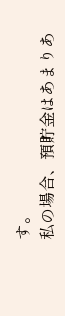す。
私の場合、預貯金はあまりあ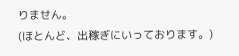りません。
(ほとんど、出稼ぎにいっております。)